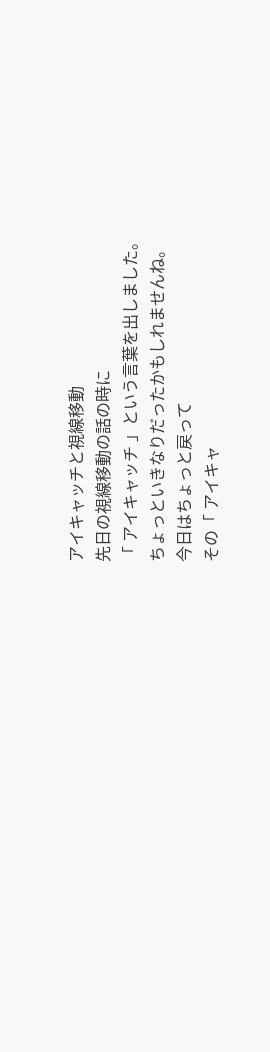アイキャッチと視線移動
先日の視線移動の話の時に
「 アイキャッチ 」という言葉を出しました。
ちょっといきなりだったかもしれませんね。
今日はちょっと戻って
その「 アイキャ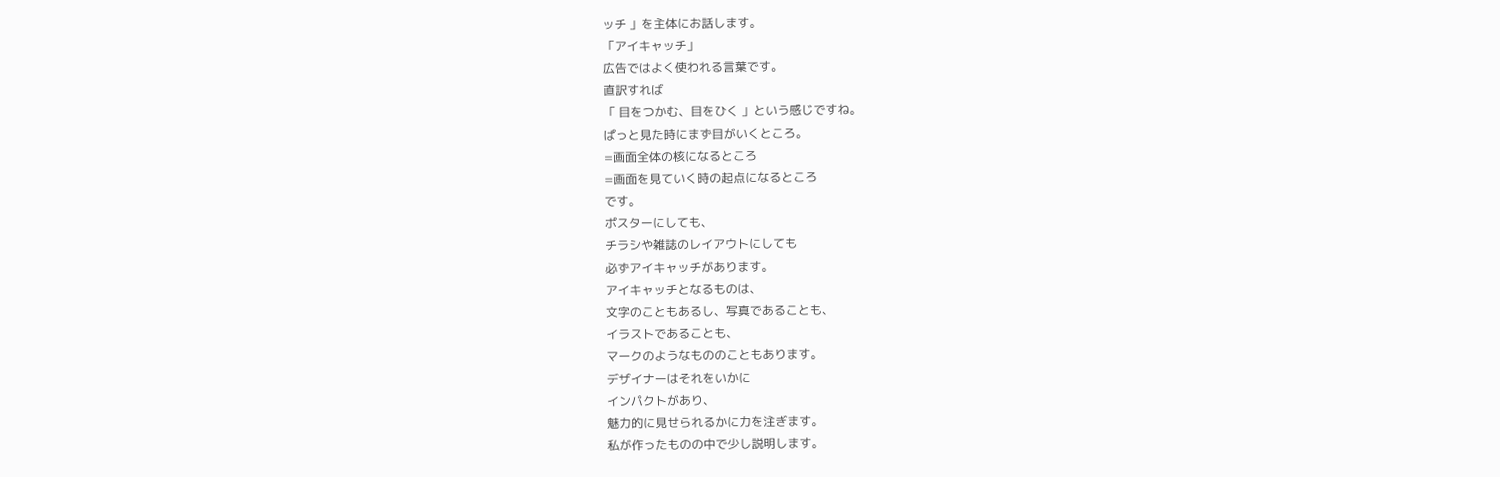ッチ 」を主体にお話します。
「アイキャッチ」
広告ではよく使われる言葉です。
直訳すれば
「 目をつかむ、目をひく 」という感じですね。
ぱっと見た時にまず目がいくところ。
=画面全体の核になるところ
=画面を見ていく時の起点になるところ
です。
ポスターにしても、
チラシや雑誌のレイアウトにしても
必ずアイキャッチがあります。
アイキャッチとなるものは、
文字のこともあるし、写真であることも、
イラストであることも、
マークのようなもののこともあります。
デザイナーはそれをいかに
インパクトがあり、
魅力的に見せられるかに力を注ぎます。
私が作ったものの中で少し説明します。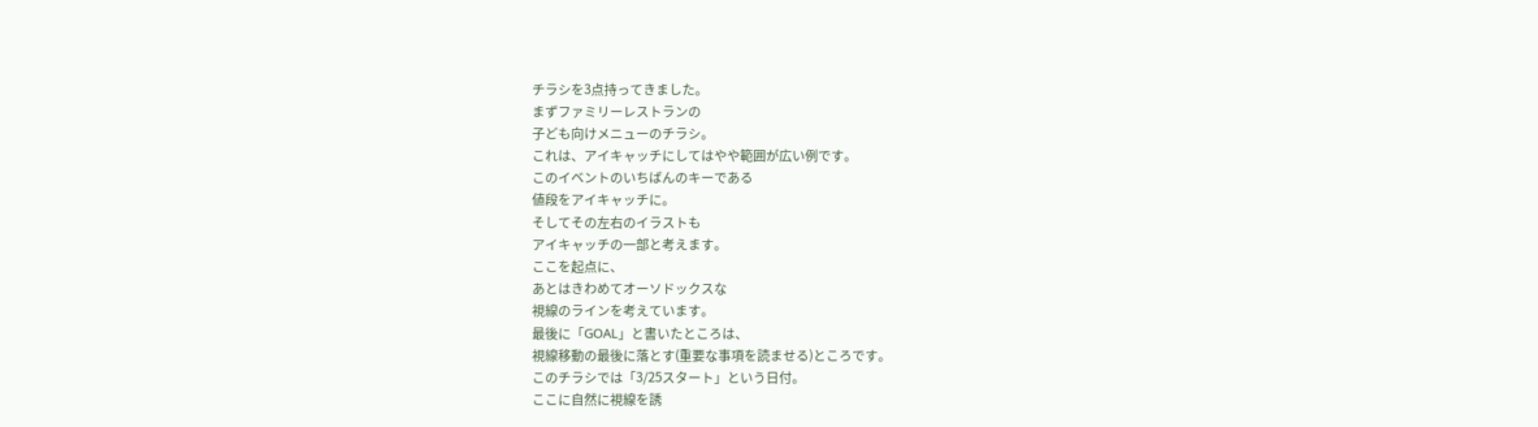チラシを3点持ってきました。
まずファミリーレストランの
子ども向けメニューのチラシ。
これは、アイキャッチにしてはやや範囲が広い例です。
このイベントのいちばんのキーである
値段をアイキャッチに。
そしてその左右のイラストも
アイキャッチの一部と考えます。
ここを起点に、
あとはきわめてオーソドックスな
視線のラインを考えています。
最後に「GOAL」と書いたところは、
視線移動の最後に落とす(重要な事項を読ませる)ところです。
このチラシでは「3/25スタート」という日付。
ここに自然に視線を誘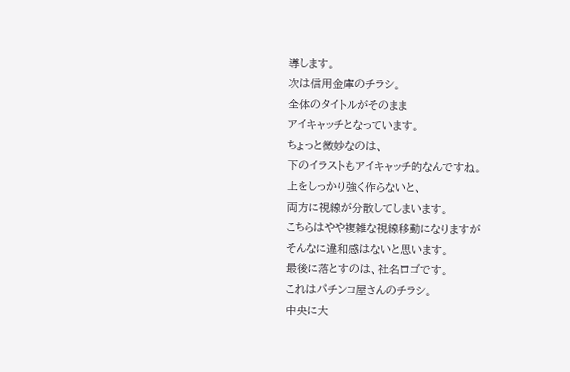導します。
次は信用金庫のチラシ。
全体のタイトルがそのまま
アイキャッチとなっています。
ちょっと微妙なのは、
下のイラストもアイキャッチ的なんですね。
上をしっかり強く作らないと、
両方に視線が分散してしまいます。
こちらはやや複雑な視線移動になりますが
そんなに違和感はないと思います。
最後に落とすのは、社名ロゴです。
これはパチンコ屋さんのチラシ。
中央に大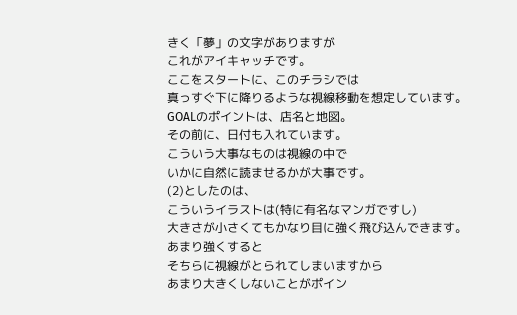きく「夢」の文字がありますが
これがアイキャッチです。
ここをスタートに、このチラシでは
真っすぐ下に降りるような視線移動を想定しています。
GOALのポイントは、店名と地図。
その前に、日付も入れています。
こういう大事なものは視線の中で
いかに自然に読ませるかが大事です。
(2)としたのは、
こういうイラストは(特に有名なマンガですし)
大きさが小さくてもかなり目に強く飛び込んできます。
あまり強くすると
そちらに視線がとられてしまいますから
あまり大きくしないことがポイン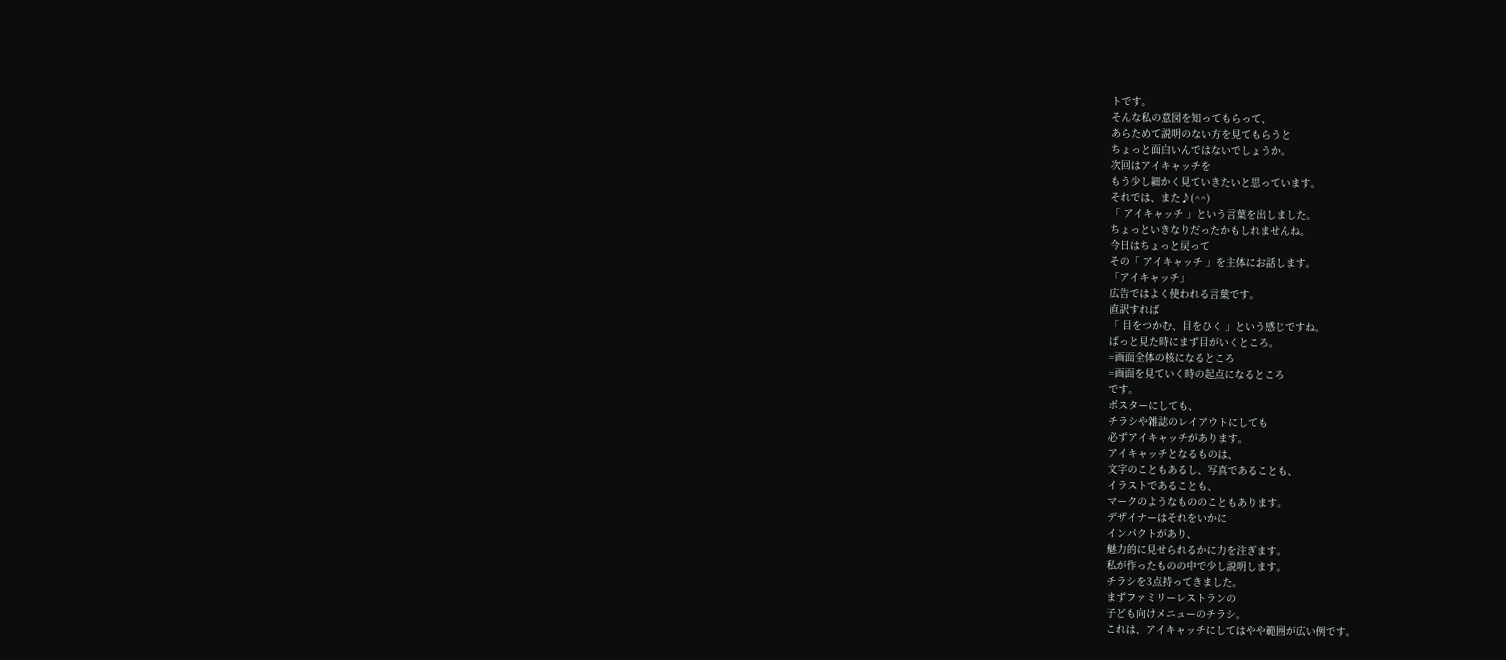トです。
そんな私の意図を知ってもらって、
あらためて説明のない方を見てもらうと
ちょっと面白いんではないでしょうか。
次回はアイキャッチを
もう少し細かく見ていきたいと思っています。
それでは、また♪(^^)
「 アイキャッチ 」という言葉を出しました。
ちょっといきなりだったかもしれませんね。
今日はちょっと戻って
その「 アイキャッチ 」を主体にお話します。
「アイキャッチ」
広告ではよく使われる言葉です。
直訳すれば
「 目をつかむ、目をひく 」という感じですね。
ぱっと見た時にまず目がいくところ。
=画面全体の核になるところ
=画面を見ていく時の起点になるところ
です。
ポスターにしても、
チラシや雑誌のレイアウトにしても
必ずアイキャッチがあります。
アイキャッチとなるものは、
文字のこともあるし、写真であることも、
イラストであることも、
マークのようなもののこともあります。
デザイナーはそれをいかに
インパクトがあり、
魅力的に見せられるかに力を注ぎます。
私が作ったものの中で少し説明します。
チラシを3点持ってきました。
まずファミリーレストランの
子ども向けメニューのチラシ。
これは、アイキャッチにしてはやや範囲が広い例です。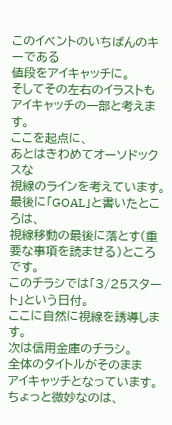このイベントのいちばんのキーである
値段をアイキャッチに。
そしてその左右のイラストも
アイキャッチの一部と考えます。
ここを起点に、
あとはきわめてオーソドックスな
視線のラインを考えています。
最後に「GOAL」と書いたところは、
視線移動の最後に落とす(重要な事項を読ませる)ところです。
このチラシでは「3/25スタート」という日付。
ここに自然に視線を誘導します。
次は信用金庫のチラシ。
全体のタイトルがそのまま
アイキャッチとなっています。
ちょっと微妙なのは、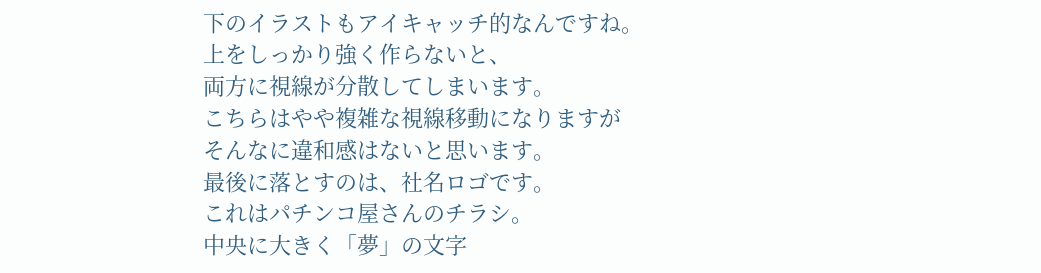下のイラストもアイキャッチ的なんですね。
上をしっかり強く作らないと、
両方に視線が分散してしまいます。
こちらはやや複雑な視線移動になりますが
そんなに違和感はないと思います。
最後に落とすのは、社名ロゴです。
これはパチンコ屋さんのチラシ。
中央に大きく「夢」の文字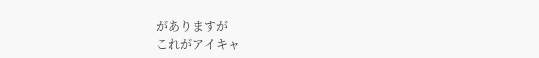がありますが
これがアイキャ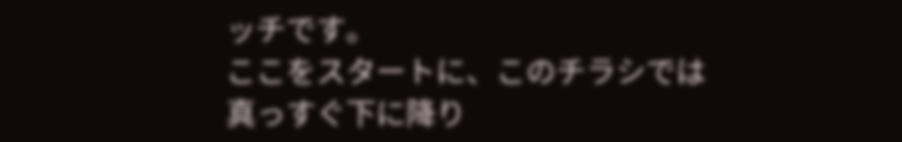ッチです。
ここをスタートに、このチラシでは
真っすぐ下に降り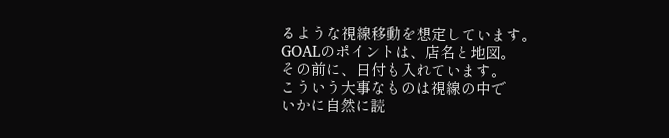るような視線移動を想定しています。
GOALのポイントは、店名と地図。
その前に、日付も入れています。
こういう大事なものは視線の中で
いかに自然に読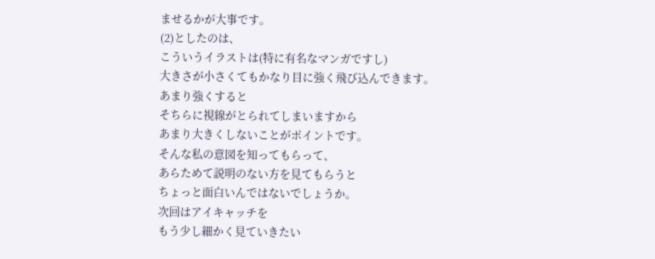ませるかが大事です。
(2)としたのは、
こういうイラストは(特に有名なマンガですし)
大きさが小さくてもかなり目に強く飛び込んできます。
あまり強くすると
そちらに視線がとられてしまいますから
あまり大きくしないことがポイントです。
そんな私の意図を知ってもらって、
あらためて説明のない方を見てもらうと
ちょっと面白いんではないでしょうか。
次回はアイキャッチを
もう少し細かく見ていきたい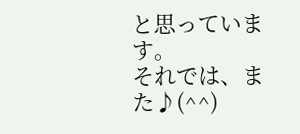と思っています。
それでは、また♪(^^)